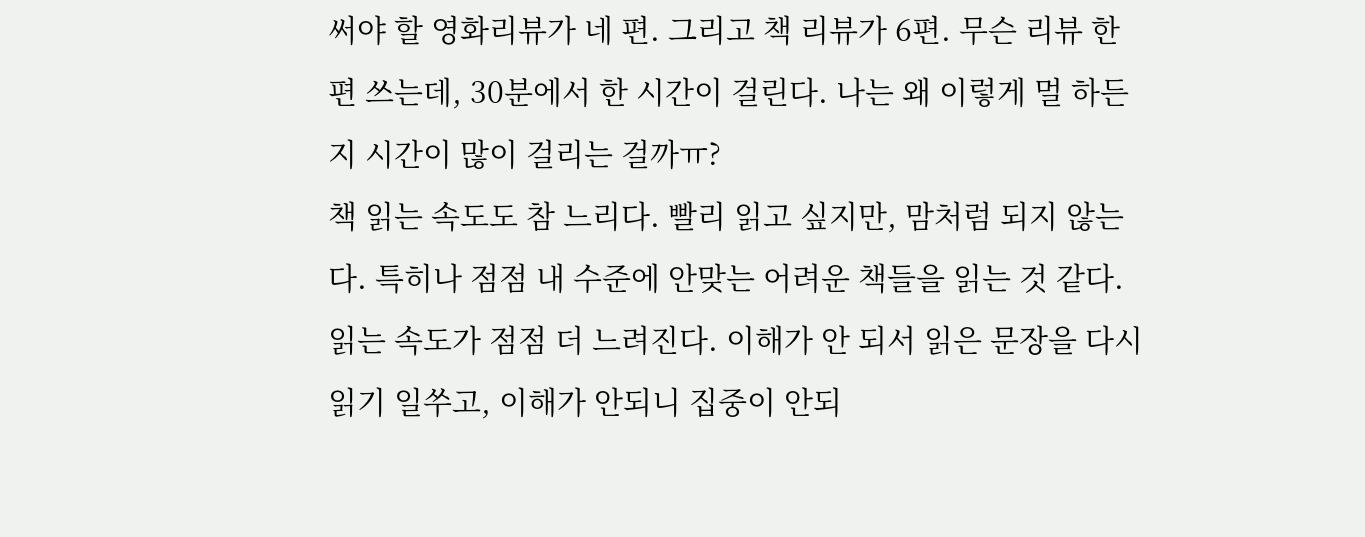써야 할 영화리뷰가 네 편. 그리고 책 리뷰가 6편. 무슨 리뷰 한 편 쓰는데, 30분에서 한 시간이 걸린다. 나는 왜 이렇게 멀 하든지 시간이 많이 걸리는 걸까ㅠ?
책 읽는 속도도 참 느리다. 빨리 읽고 싶지만, 맘처럼 되지 않는다. 특히나 점점 내 수준에 안맞는 어려운 책들을 읽는 것 같다. 읽는 속도가 점점 더 느려진다. 이해가 안 되서 읽은 문장을 다시 읽기 일쑤고, 이해가 안되니 집중이 안되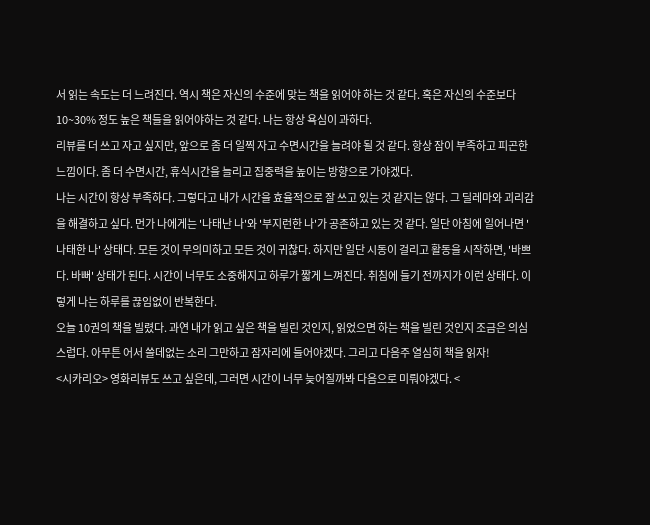서 읽는 속도는 더 느려진다. 역시 책은 자신의 수준에 맞는 책을 읽어야 하는 것 같다. 혹은 자신의 수준보다 10~30% 정도 높은 책들을 읽어야하는 것 같다. 나는 항상 욕심이 과하다.
리뷰를 더 쓰고 자고 싶지만, 앞으로 좀 더 일찍 자고 수면시간을 늘려야 될 것 같다. 항상 잠이 부족하고 피곤한 느낌이다. 좀 더 수면시간, 휴식시간을 늘리고 집중력을 높이는 방향으로 가야겠다.
나는 시간이 항상 부족하다. 그렇다고 내가 시간을 효율적으로 잘 쓰고 있는 것 같지는 않다. 그 딜레마와 괴리감을 해결하고 싶다. 먼가 나에게는 '나태난 나'와 '부지런한 나'가 공존하고 있는 것 같다. 일단 아침에 일어나면 '나태한 나' 상태다. 모든 것이 무의미하고 모든 것이 귀찮다. 하지만 일단 시동이 걸리고 활동을 시작하면, '바쁘다. 바뻐' 상태가 된다. 시간이 너무도 소중해지고 하루가 짧게 느껴진다. 취침에 들기 전까지가 이런 상태다. 이렇게 나는 하루를 끊임없이 반복한다.
오늘 10권의 책을 빌렸다. 과연 내가 읽고 싶은 책을 빌린 것인지, 읽었으면 하는 책을 빌린 것인지 조금은 의심스럽다. 아무튼 어서 쓸데없는 소리 그만하고 잠자리에 들어야겠다. 그리고 다음주 열심히 책을 읽자!
<시카리오> 영화리뷰도 쓰고 싶은데, 그러면 시간이 너무 늦어질까봐 다음으로 미뤄야겠다. <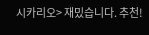시카리오> 재밌습니다. 추천!